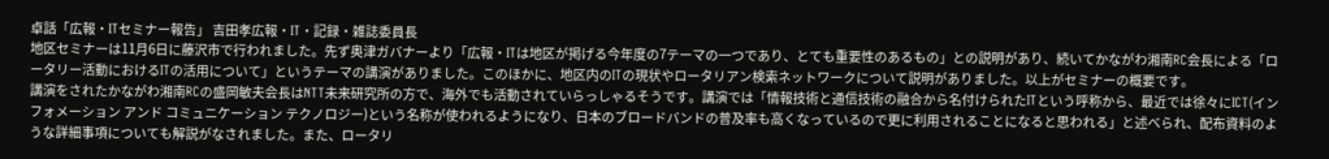卓話「広報・ITセミナー報告」 吉田孝広報・IT・記録・雑誌委員長
地区セミナーは11月6日に藤沢市で行われました。先ず奥津ガバナーより「広報・ITは地区が掲げる今年度の7テーマの一つであり、とても重要性のあるもの」との説明があり、続いてかながわ湘南RC会長による「ロータリー活動におけるITの活用について」というテーマの講演がありました。このほかに、地区内のITの現状やロータリアン検索ネットワークについて説明がありました。以上がセミナーの概要です。
講演をされたかながわ湘南RCの盛岡敏夫会長はNTT未来研究所の方で、海外でも活動されていらっしゃるそうです。講演では「情報技術と通信技術の融合から名付けられたITという呼称から、最近では徐々にICT(インフォメーション アンド コミュニケーション テクノロジー)という名称が使われるようになり、日本のブロードバンドの普及率も高くなっているので更に利用されることになると思われる」と述べられ、配布資料のような詳細事項についても解説がなされました。また、ロータリ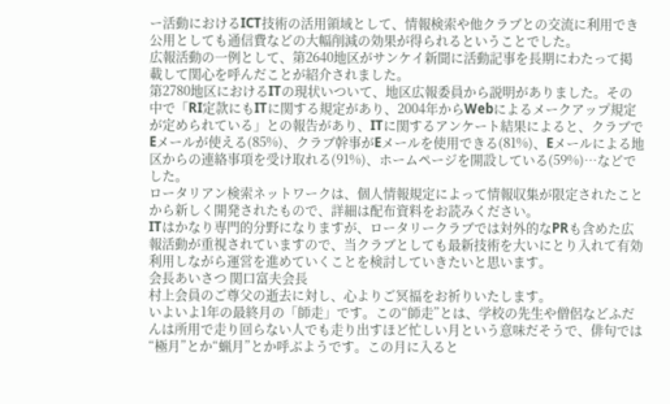ー活動におけるICT技術の活用領域として、情報検索や他クラブとの交流に利用でき公用としても通信費などの大幅削減の効果が得られるということでした。
広報活動の一例として、第2640地区がサンケイ新聞に活動記事を長期にわたって掲載して関心を呼んだことが紹介されました。
第2780地区におけるITの現状いついて、地区広報委員から説明がありました。その中で「RI定款にもITに関する規定があり、2004年からWebによるメークアップ規定が定められている」との報告があり、ITに関するアンケート結果によると、クラブでEメールが使える(85%)、クラブ幹事がEメールを使用できる(81%)、Eメールによる地区からの連絡事項を受け取れる(91%)、ホームページを開設している(59%)…などでした。
ロータリアン検索ネットワークは、個人情報規定によって情報収集が限定されたことから新しく開発されたもので、詳細は配布資料をお読みください。
ITはかなり専門的分野になりますが、ロータリークラブでは対外的なPRも含めた広報活動が重視されていますので、当クラブとしても最新技術を大いにとり入れて有効利用しながら運営を進めていくことを検討していきたいと思います。
会長あいさつ 関口富夫会長
村上会員のご尊父の逝去に対し、心よりご冥福をお祈りいたします。
いよいよ1年の最終月の「師走」です。この“師走”とは、学校の先生や僧侶などふだんは所用で走り回らない人でも走り出すほど忙しい月という意味だそうで、俳句では“極月”とか“蝋月”とか呼ぶようです。この月に入ると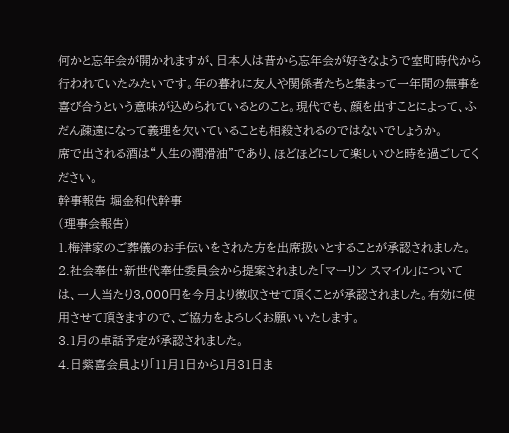何かと忘年会が開かれますが、日本人は昔から忘年会が好きなようで室町時代から行われていたみたいです。年の暮れに友人や関係者たちと集まって一年間の無事を喜び合うという意味が込められているとのこと。現代でも、顔を出すことによって、ふだん疎遠になって義理を欠いていることも相殺されるのではないでしょうか。
席で出される酒は“人生の潤滑油”であり、ほどほどにして楽しいひと時を過ごしてください。
幹事報告 堀金和代幹事
(理事会報告)
1.梅津家のご葬儀のお手伝いをされた方を出席扱いとすることが承認されました。
2.社会奉仕・新世代奉仕委員会から提案されました「マーリン スマイル」については、一人当たり3,000円を今月より徴収させて頂くことが承認されました。有効に使用させて頂きますので、ご協力をよろしくお願いいたします。
3.1月の卓話予定が承認されました。
4.日紫喜会員より「11月1日から1月31日ま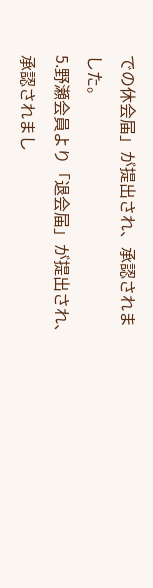での休会届」が提出され、承認されました。
5.野瀬会員より「退会届」が提出され、承認されまし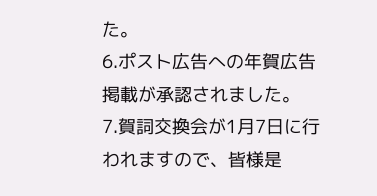た。
6.ポスト広告への年賀広告掲載が承認されました。
7.賀詞交換会が1月7日に行われますので、皆様是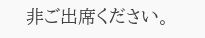非ご出席ください。